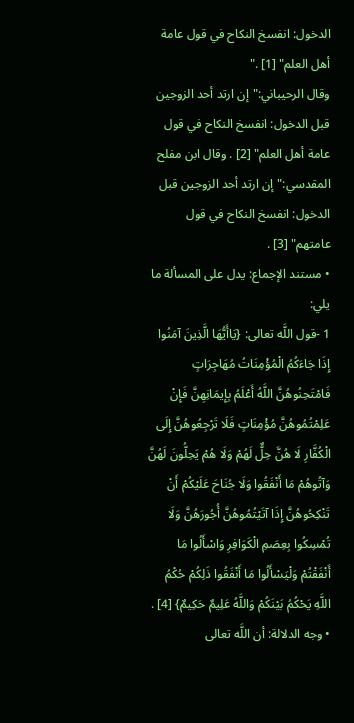الدخول: انفسخ النكاح في قول عامة أهل العلم" [1] ."
وقال الرحيباني:"إن ارتد أحد الزوجين قبل الدخول: انفسخ النكاح في قول عامة أهل العلم" [2] . وقال ابن مفلح المقدسي:"إن ارتد أحد الزوجين قبل الدخول: انفسخ النكاح في قول عامتهم" [3] .
• مستند الإجماع: يدل على المسألة ما يلي:
1 -قول اللَّه تعالى: {يَاأَيُّهَا الَّذِينَ آمَنُوا إِذَا جَاءَكُمُ الْمُؤْمِنَاتُ مُهَاجِرَاتٍ فَامْتَحِنُوهُنَّ اللَّهُ أَعْلَمُ بِإِيمَانِهِنَّ فَإِنْ عَلِمْتُمُوهُنَّ مُؤْمِنَاتٍ فَلَا تَرْجِعُوهُنَّ إِلَى الْكُفَّارِ لَا هُنَّ حِلٌّ لَهُمْ وَلَا هُمْ يَحِلُّونَ لَهُنَّ وَآتُوهُمْ مَا أَنْفَقُوا وَلَا جُنَاحَ عَلَيْكُمْ أَنْ تَنْكِحُوهُنَّ إِذَا آتَيْتُمُوهُنَّ أُجُورَهُنَّ وَلَا تُمْسِكُوا بِعِصَمِ الْكَوَافِرِ وَاسْأَلُوا مَا أَنْفَقْتُمْ وَلْيَسْأَلُوا مَا أَنْفَقُوا ذَلِكُمْ حُكْمُ اللَّهِ يَحْكُمُ بَيْنَكُمْ وَاللَّهُ عَلِيمٌ حَكِيمٌ} [4] .
• وجه الدلالة: أن اللَّه تعالى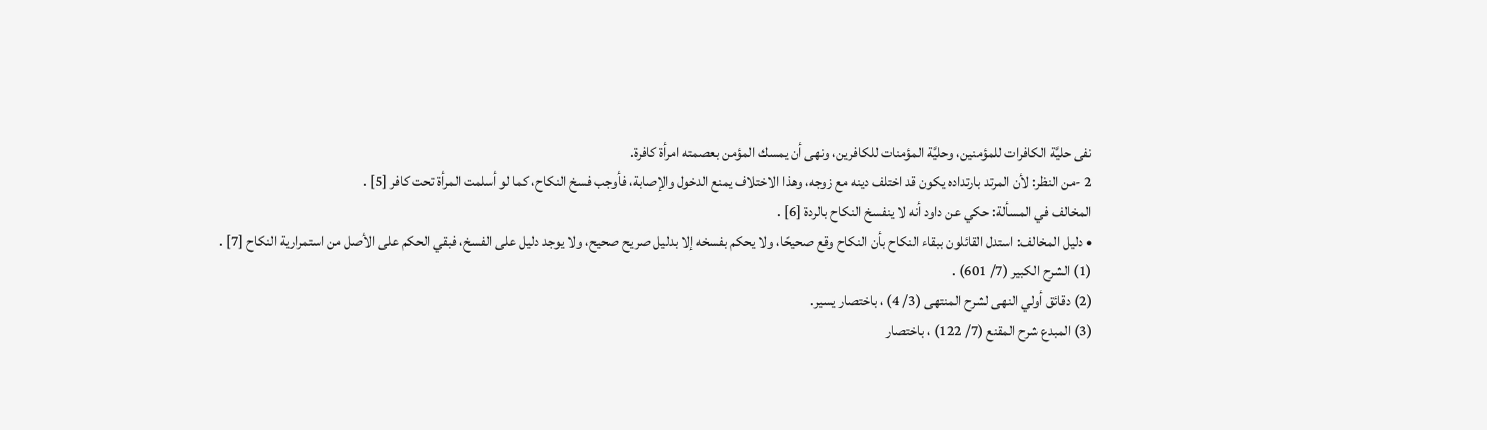نفى حليَّة الكافرات للمؤمنين، وحليَّة المؤمنات للكافرين، ونهى أن يمسك المؤمن بعصمته امرأة كافرة.
2 -من النظر: لأن المرتد بارتداده يكون قد اختلف دينه مع زوجه، وهذا الاختلاف يمنع الدخول والإصابة، فأوجب فسخ النكاح، كما لو أسلمت المرأة تحت كافر [5] .
المخالف في المسألة: حكي عن داود أنه لا ينفسخ النكاح بالردة [6] .
• دليل المخالف: استدل القائلون ببقاء النكاح بأن النكاح وقع صحيحًا، ولا يحكم بفسخه إلا بدليل صريح صحيح، ولا يوجد دليل على الفسخ، فبقي الحكم على الأصل من استمرارية النكاح [7] .
(1) الشرح الكبير (7/ 601) .
(2) دقائق أولي النهى لشرح المنتهى (3/ 4) ، باختصار يسير.
(3) المبدع شرح المقنع (7/ 122) ، باختصار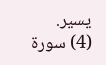يسير.
(4) سورة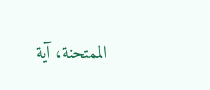الممتحنة، آية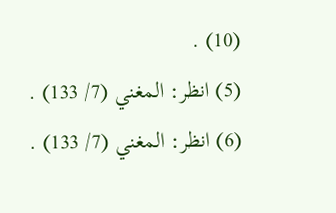(10) .
(5) انظر: المغني (7/ 133) .
(6) انظر: المغني (7/ 133) .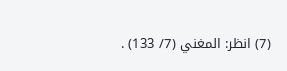(7) انظر: المغني (7/ 133) .